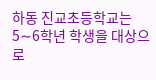하동 진교초등학교는 5∼6학년 학생을 대상으로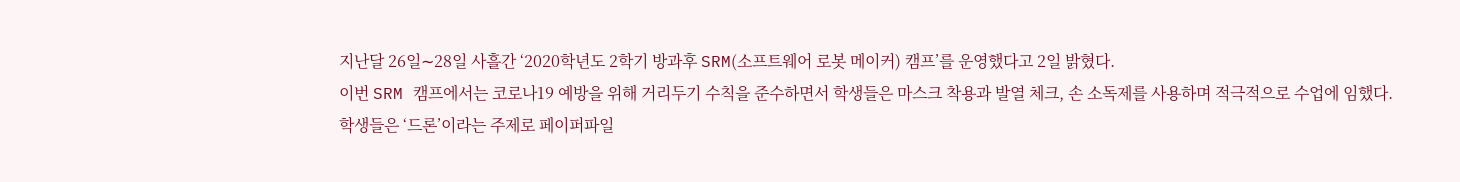지난달 26일∼28일 사흘간 ‘2020학년도 2학기 방과후 SRM(소프트웨어 로봇 메이커) 캠프’를 운영했다고 2일 밝혔다.
이번 SRM 캠프에서는 코로나19 예방을 위해 거리두기 수칙을 준수하면서 학생들은 마스크 착용과 발열 체크, 손 소독제를 사용하며 적극적으로 수업에 임했다.
학생들은 ‘드론’이라는 주제로 페이퍼파일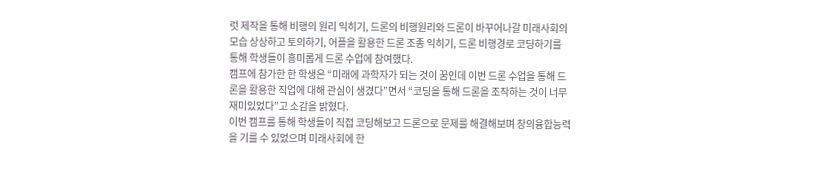럿 제작을 통해 비행의 원리 익히기, 드론의 비행원리와 드론이 바꾸어나갈 미래사회의 모습 상상하고 토의하기, 어플을 활용한 드론 조종 익히기, 드론 비행경로 코딩하기를 통해 학생들이 흥미롭게 드론 수업에 참여했다.
캠프에 참가한 한 학생은 “미래에 과학자가 되는 것이 꿈인데 이번 드론 수업을 통해 드론을 활용한 직업에 대해 관심이 생겼다”면서 “코딩을 통해 드론을 조작하는 것이 너무 재미있었다”고 소감을 밝혔다.
이번 캠프를 통해 학생들이 직접 코딩해보고 드론으로 문제를 해결해보며 창의융합능력을 기를 수 있었으며 미래사회에 한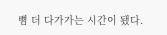뼘 더 다가가는 시간이 됐다.